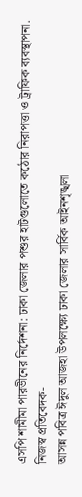এসপি শামীমা পারভীনের নির্দেশনা: ঢাকা জেলার পশুর হাটগুলোতে কঠোর নিরাপত্তা ও ট্রাফিক ব্যবস্থাপনা.
নিজস্ব প্রতিবেদক-
আসন্ন পবিত্র ঈদুল আজহা উপলক্ষ্যে ঢাকা জেলার সার্বিক আইনশৃঙ্খলা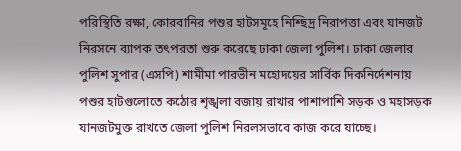পরিস্থিতি রক্ষা, কোরবানির পশুর হাটসমূহে নিশ্ছিদ্র নিরাপত্তা এবং যানজট নিরসনে ব্যাপক তৎপরতা শুরু করেছে ঢাকা জেলা পুলিশ। ঢাকা জেলার পুলিশ সুপার (এসপি) শামীমা পারভীন মহোদয়ের সার্বিক দিকনির্দেশনায় পশুর হাটগুলোতে কঠোর শৃঙ্খলা বজায় রাখার পাশাপাশি সড়ক ও মহাসড়ক যানজটমুক্ত রাখতে জেলা পুলিশ নিরলসভাবে কাজ করে যাচ্ছে।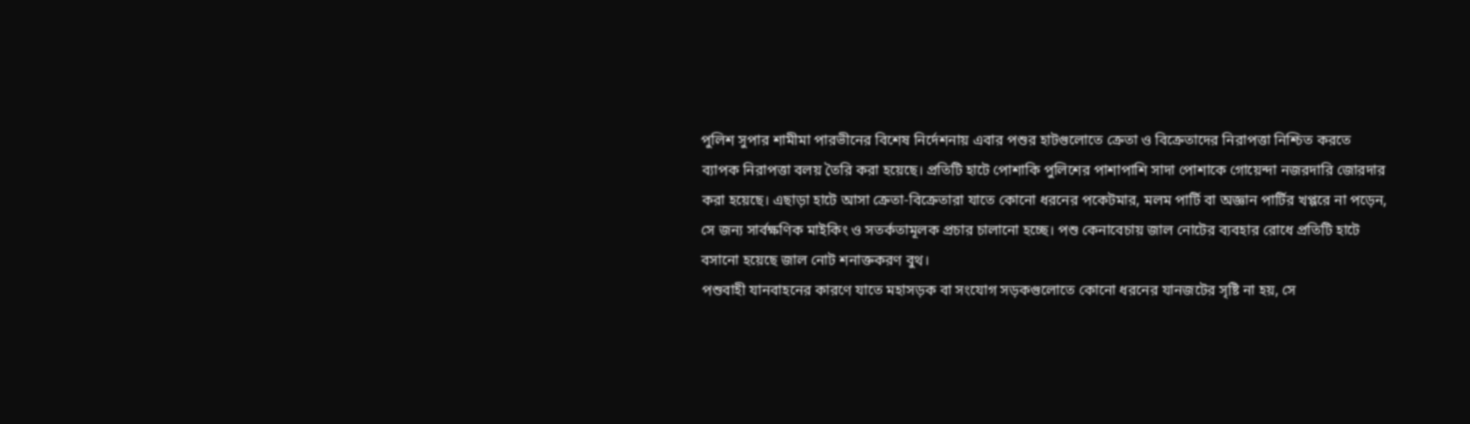পুলিশ সুপার শামীমা পারভীনের বিশেষ নির্দেশনায় এবার পশুর হাটগুলোতে ক্রেতা ও বিক্রেতাদের নিরাপত্তা নিশ্চিত করতে ব্যাপক নিরাপত্তা বলয় তৈরি করা হয়েছে। প্রতিটি হাটে পোশাকি পুলিশের পাশাপাশি সাদা পোশাকে গোয়েন্দা নজরদারি জোরদার করা হয়েছে। এছাড়া হাটে আসা ক্রেতা-বিক্রেতারা যাতে কোনো ধরনের পকেটমার, মলম পার্টি বা অজ্ঞান পার্টির খপ্পরে না পড়েন, সে জন্য সার্বক্ষণিক মাইকিং ও সতর্কতামূলক প্রচার চালানো হচ্ছে। পশু কেনাবেচায় জাল নোটের ব্যবহার রোধে প্রতিটি হাটে বসানো হয়েছে জাল নোট শনাক্তকরণ বুথ।
পশুবাহী যানবাহনের কারণে যাতে মহাসড়ক বা সংযোগ সড়কগুলোতে কোনো ধরনের যানজটের সৃষ্টি না হয়, সে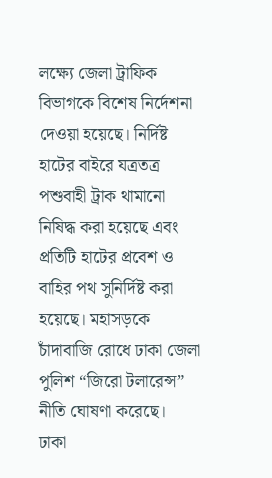লক্ষ্যে জেলা ট্রাফিক বিভাগকে বিশেষ নির্দেশনা দেওয়া হয়েছে। নির্দিষ্ট হাটের বাইরে যত্রতত্র পশুবাহী ট্রাক থামানো নিষিদ্ধ করা হয়েছে এবং প্রতিটি হাটের প্রবেশ ও বাহির পথ সুনির্দিষ্ট করা হয়েছে। মহাসড়কে চাঁদাবাজি রোধে ঢাকা জেলা পুলিশ “জিরো টলারেন্স” নীতি ঘোষণা করেছে।
ঢাকা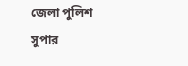জেলা পুলিশ সুপার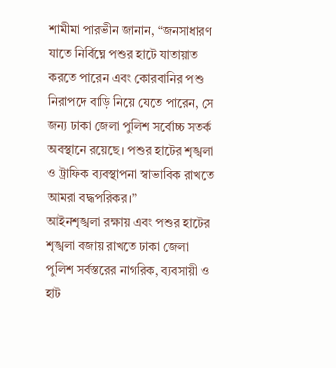শামীমা পারভীন জানান, “জনসাধারণ যাতে নির্বিঘ্নে পশুর হাটে যাতায়াত করতে পারেন এবং কোরবানির পশু নিরাপদে বাড়ি নিয়ে যেতে পারেন, সে জন্য ঢাকা জেলা পুলিশ সর্বোচ্চ সতর্ক অবস্থানে রয়েছে। পশুর হাটের শৃঙ্খলা ও ট্রাফিক ব্যবস্থাপনা স্বাভাবিক রাখতে আমরা বদ্ধপরিকর।”
আইনশৃঙ্খলা রক্ষায় এবং পশুর হাটের শৃঙ্খলা বজায় রাখতে ঢাকা জেলা পুলিশ সর্বস্তরের নাগরিক, ব্যবসায়ী ও হাট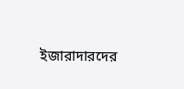ইজারাদারদের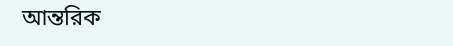আন্তরিক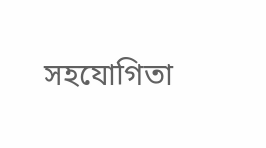সহযোগিতা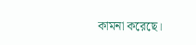কামনা করেছে।